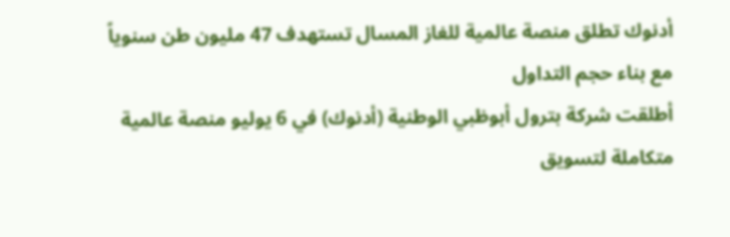أدنوك تطلق منصة عالمية للغاز المسال تستهدف 47 مليون طن سنوياً مع بناء حجم التداول
أطلقت شركة بترول أبوظبي الوطنية (أدنوك) في 6 يوليو منصة عالمية متكاملة لتسويق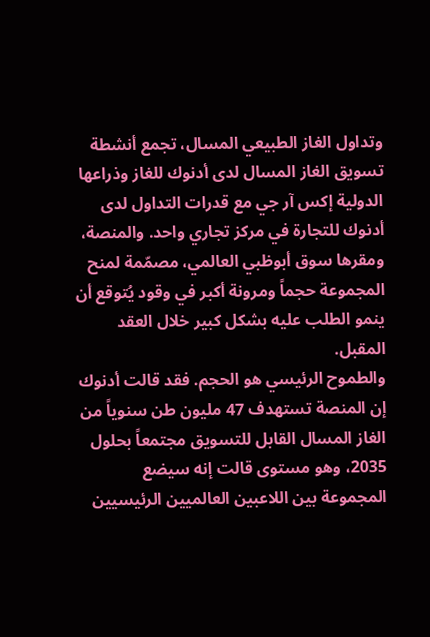وتداول الغاز الطبيعي المسال، تجمع أنشطة تسويق الغاز المسال لدى أدنوك للغاز وذراعها الدولية إكس آر جي مع قدرات التداول لدى أدنوك للتجارة في مركز تجاري واحد. والمنصة، ومقرها سوق أبوظبي العالمي، مصمّمة لمنح المجموعة حجماً ومرونة أكبر في وقود يُتوقع أن ينمو الطلب عليه بشكل كبير خلال العقد المقبل.
والطموح الرئيسي هو الحجم. فقد قالت أدنوك إن المنصة تستهدف 47 مليون طن سنوياً من الغاز المسال القابل للتسويق مجتمعاً بحلول 2035، وهو مستوى قالت إنه سيضع المجموعة بين اللاعبين العالميين الرئيسيين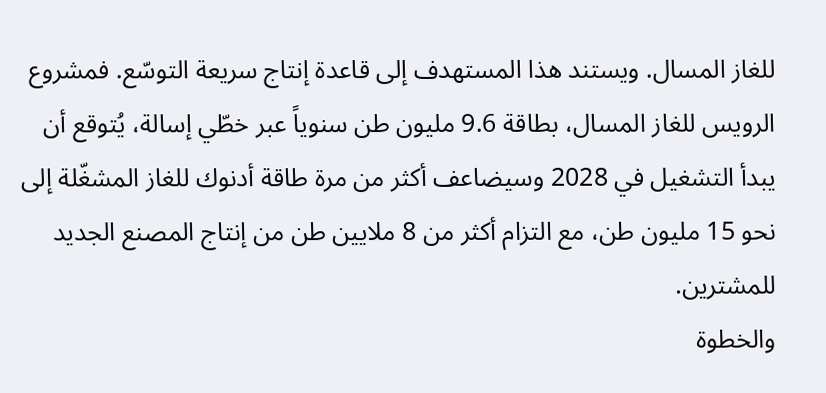للغاز المسال. ويستند هذا المستهدف إلى قاعدة إنتاج سريعة التوسّع. فمشروع الرويس للغاز المسال، بطاقة 9.6 مليون طن سنوياً عبر خطّي إسالة، يُتوقع أن يبدأ التشغيل في 2028 وسيضاعف أكثر من مرة طاقة أدنوك للغاز المشغّلة إلى نحو 15 مليون طن، مع التزام أكثر من 8 ملايين طن من إنتاج المصنع الجديد للمشترين.
والخطوة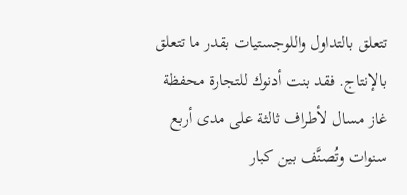تتعلق بالتداول واللوجستيات بقدر ما تتعلق بالإنتاج. فقد بنت أدنوك للتجارة محفظة غاز مسال لأطراف ثالثة على مدى أربع سنوات وتُصنَّف بين كبار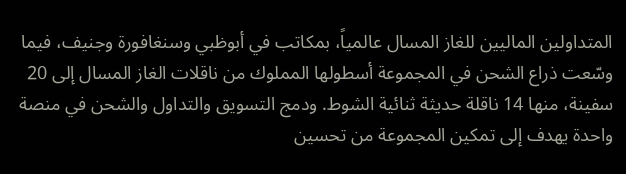المتداولين الماليين للغاز المسال عالمياً، بمكاتب في أبوظبي وسنغافورة وجنيف، فيما وسّعت ذراع الشحن في المجموعة أسطولها المملوك من ناقلات الغاز المسال إلى 20 سفينة، منها 14 ناقلة حديثة ثنائية الشوط. ودمج التسويق والتداول والشحن في منصة واحدة يهدف إلى تمكين المجموعة من تحسين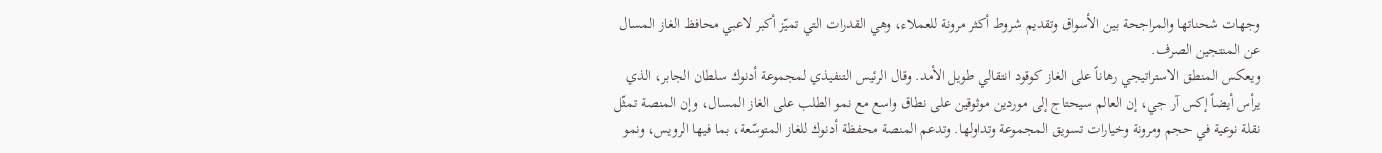وجهات شحناتها والمراجحة بين الأسواق وتقديم شروط أكثر مرونة للعملاء، وهي القدرات التي تميّز أكبر لاعبي محافظ الغاز المسال عن المنتجين الصرف.
ويعكس المنطق الاستراتيجي رهاناً على الغاز كوقود انتقالي طويل الأمد. وقال الرئيس التنفيذي لمجموعة أدنوك سلطان الجابر، الذي يرأس أيضاً إكس آر جي، إن العالم سيحتاج إلى موردين موثوقين على نطاق واسع مع نمو الطلب على الغاز المسال، وإن المنصة تمثّل نقلة نوعية في حجم ومرونة وخيارات تسويق المجموعة وتداولها. وتدعم المنصة محفظة أدنوك للغاز المتوسّعة، بما فيها الرويس، ونمو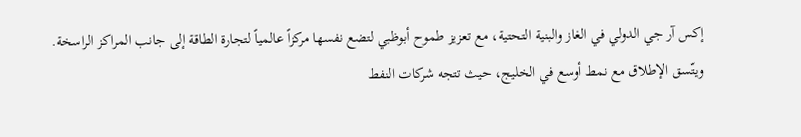إكس آر جي الدولي في الغاز والبنية التحتية، مع تعزيز طموح أبوظبي لتضع نفسها مركزاً عالمياً لتجارة الطاقة إلى جانب المراكز الراسخة.
ويتّسق الإطلاق مع نمط أوسع في الخليج، حيث تتجه شركات النفط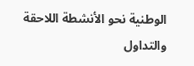الوطنية نحو الأنشطة اللاحقة والتداول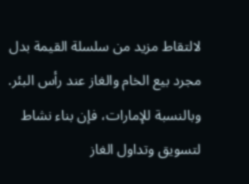لالتقاط مزيد من سلسلة القيمة بدل مجرد بيع الخام والغاز عند رأس البئر. وبالنسبة للإمارات، فإن بناء نشاط لتسويق وتداول الغاز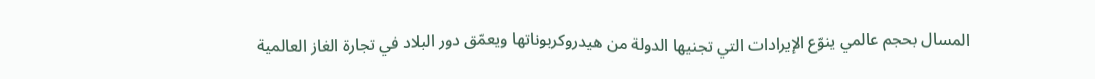المسال بحجم عالمي ينوّع الإيرادات التي تجنيها الدولة من هيدروكربوناتها ويعمّق دور البلاد في تجارة الغاز العالمية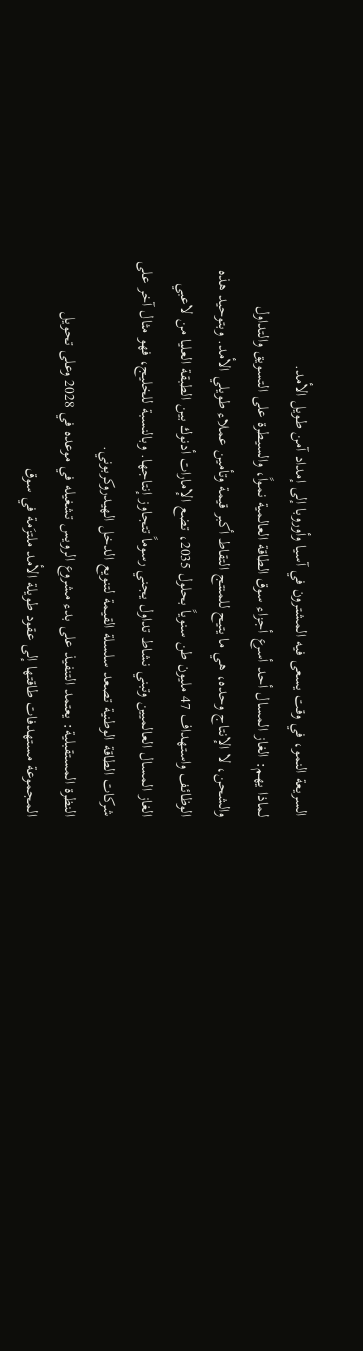السريعة النمو، في وقت يسعى فيه المشترون في آسيا وأوروبا إلى إمداد آمن طويل الأمد.
لماذا يهم: الغاز المسال أحد أسرع أجزاء سوق الطاقة العالمية نمواً، والسيطرة على التسويق والتداول والشحن، لا الإنتاج وحده، هي ما يتيح للمنتج التقاط أكبر قيمة وتأمين عملاء طويلي الأمد. وبتوحيد هذه الوظائف واستهداف 47 مليون طن سنوياً بحلول 2035، تضع الإمارات أدنوك بين الطبقة العليا من لاعبي الغاز المسال العالميين وتبني نشاط تداول يجني رسوماً تتجاوز إنتاجها. وبالنسبة للخليج، فهو مثال آخر على شركات الطاقة الوطنية تصعد سلسلة القيمة لتنويع الدخل الهيدروكربوني.
النظرة المستقبلية: يعتمد التنفيذ على بدء مشروع الرويس تشغيله في موعده في 2028 وعلى تحويل المجموعة مستهدفات طاقتها إلى عقود طويلة الأمد ملتزَمة في سوق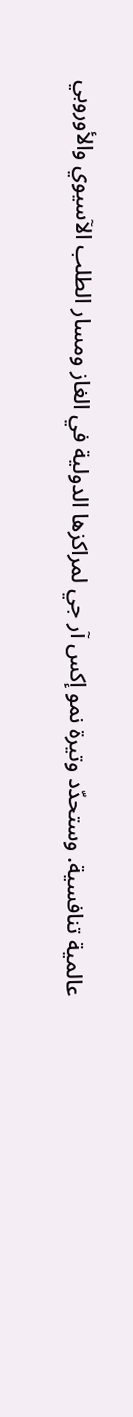عالمية تنافسية. وستحدّد وتيرة نمو إكس آر جي لمراكزها الدولية في الغاز ومسار الطلب الآسيوي والأوروبي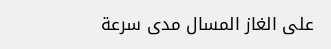على الغاز المسال مدى سرعة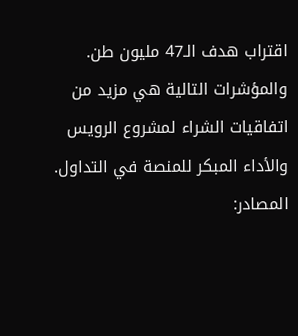اقتراب هدف الـ47 مليون طن. والمؤشرات التالية هي مزيد من اتفاقيات الشراء لمشروع الرويس والأداء المبكر للمنصة في التداول.
المصادر: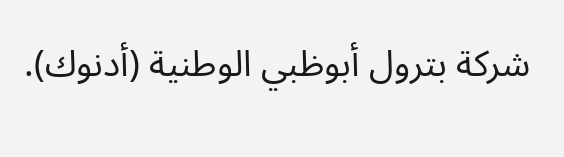شركة بترول أبوظبي الوطنية (أدنوك).